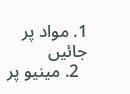1. مواد پر جائیں
  2. مینیو پر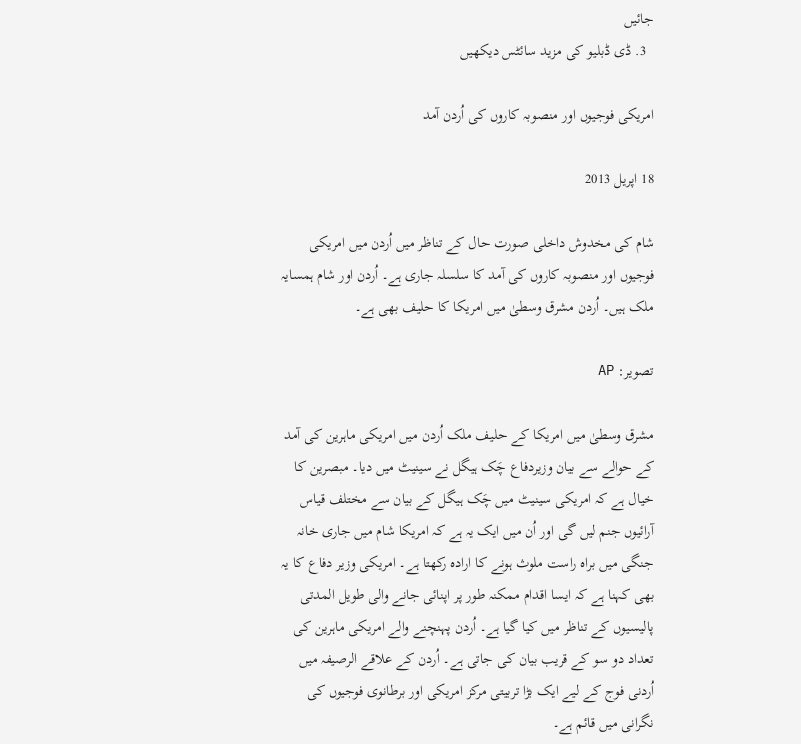جائیں
  3. ڈی ڈبلیو کی مزید سائٹس دیکھیں

امریکی فوجیوں اور منصوبہ کاروں کی اُردن آمد

18 اپریل 2013

شام کی مخدوش داخلی صورت حال کے تناظر میں اُردن میں امریکی فوجیوں اور منصوبہ کاروں کی آمد کا سلسلہ جاری ہے۔ اُردن اور شام ہمسایہ ملک ہیں۔ اُردن مشرق وسطیٰ میں امریکا کا حلیف بھی ہے۔

تصویر: AP

مشرق وسطیٰ میں امریکا کے حلیف ملک اُردن میں امریکی ماہرین کی آمد کے حوالے سے بیان وزیردفاع چَک ہیگل نے سینیٹ میں دیا۔ مبصرین کا خیال ہے کہ امریکی سینیٹ میں چَک ہیگل کے بیان سے مختلف قیاس آرائیوں جنم لیں گی اور اُن میں ایک یہ ہے کہ امریکا شام میں جاری خانہ جنگی میں براہ راست ملوث ہونے کا ارادہ رکھتا ہے۔ امریکی وزیر دفاع کا یہ بھی کہنا ہے کہ ایسا اقدام ممکنہ طور پر اپنائی جانے والی طویل المدتی پالیسیوں کے تناظر میں کیا گیا ہے۔ اُردن پہنچنے والے امریکی ماہرین کی تعداد دو سو کے قریب بیان کی جاتی ہے۔ اُردن کے علاقے الرصیفہ میں اُردنی فوج کے لیے ایک بڑا تربیتی مرکز امریکی اور برطانوی فوجیوں کی نگرانی میں قائم ہے۔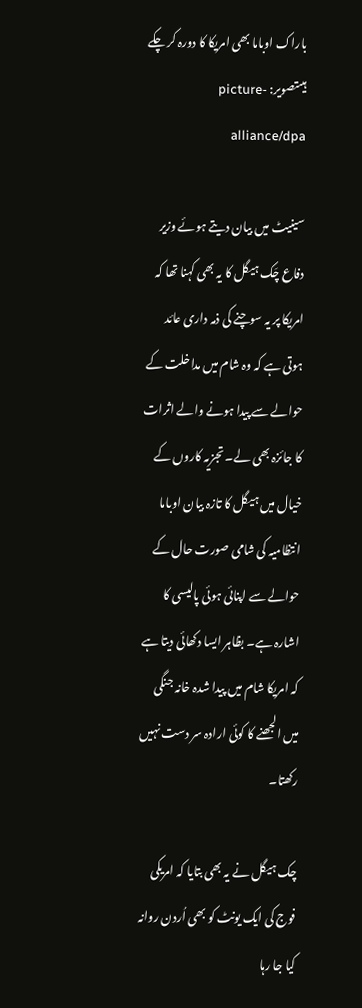باراک اوباما بھی امریکا کا دورہ کر چکے ہیںتصویر: picture-alliance/dpa

سینیٹ میں بیان دیتے ہوئے وزیر دفاع چَک ہیگل کا یہ بھی کہنا تھا کہ امریکا پر یہ سوچنے کی ذمہ داری عائد ہوتی ہے کہ وہ شام میں مداخلت کے حوالے سے پیدا ہونے والے اثرات کا جائزہ بھی لے۔ تجزیہ کاروں کے خیال میں ہیگل کا تازہ بیان اوباما انتظامیہ کی شامی صورت حال کے حوالے سے اپنائی ہوئی پالیسی کا اشارہ ہے۔ بظاہر ایسا دکھائی دیتا ہے کہ امریکا شام میں پیدا شدہ خانہ جنگی میں الجھنے کا کوئی ارادہ سر دست نہیں رکھتا۔

چک ہیگل نے یہ بھی بتایا کہ امریکی فوج کی ایک یونٹ کو بھی اُردن روانہ کیا جا رہا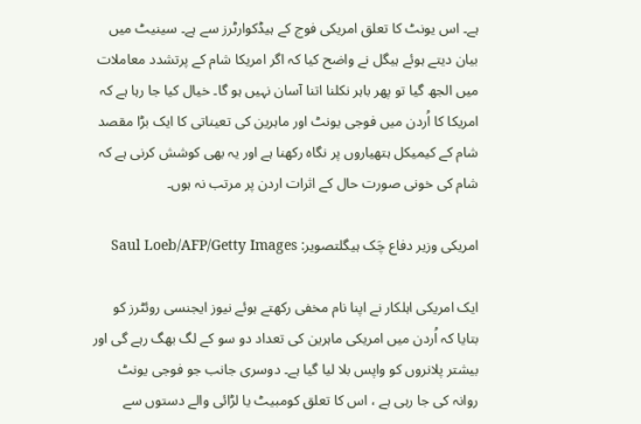ہے۔ اس یونٹ کا تعلق امریکی فوج کے ہیڈکوارٹرز سے ہے۔ سینیٹ میں بیان دیتے ہوئے ہیگل نے واضح کیا کہ اگر امریکا شام کے پرتشدد معاملات میں الجھ گیا تو پھر باہر نکلنا اتنا آسان نہیں ہو گا۔ خیال کیا جا رہا ہے کہ امریکا کا اُردن میں فوجی یونٹ اور ماہرین کی تعیناتی کا ایک بڑا مقصد شام کے کیمیکل ہتھیاروں پر نگاہ رکھنا ہے اور یہ بھی کوشش کرنی ہے کہ شام کی خونی صورت حال کے اثرات اردن پر مرتب نہ ہوں۔

امریکی وزیر دفاع چَک ہیگلتصویر: Saul Loeb/AFP/Getty Images

ایک امریکی اہلکار نے اپنا نام مخفی رکھتے ہوئے نیوز ایجنسی روئٹرز کو بتایا کہ اُردن میں امریکی ماہرین کی تعداد دو سو کے لگ بھگ رہے گی اور بیشتر پلانروں کو واپس بلا لیا گیا ہے۔ دوسری جانب جو فوجی یونٹ روانہ کی جا رہی ہے ، اس کا تعلق کومبیٹ یا لڑائی والے دستوں سے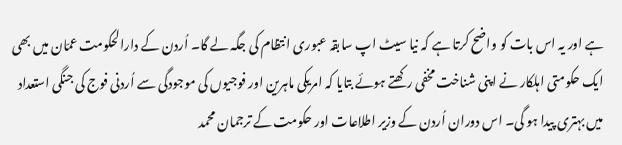ہے اور یہ اس بات کو واضح کرتا ہے کہ نیا سیٹ اپ سابقہ عبوری انتظام کی جگہ لے گا۔ اُردن کے دارالحکومت عمّان میں بھی ایک حکومتی اہلکار نے اپنی شناخت مخفی رکھتے ہوئے بتایا کہ امریکی ماہرین اور فوجیوں کی موجودگی سے اُردنی فوج کی جنگی استعداد میں بہتری پیدا ہو گی۔ اس دوران اُردن کے وزیر اطلاعات اور حکومت کے ترجمان محمد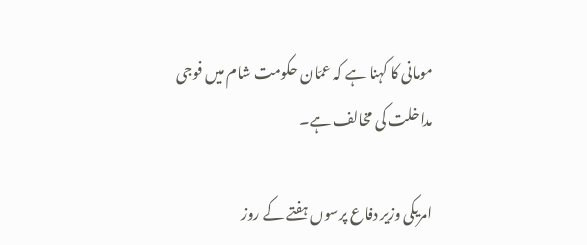مومانی کا کہنا ہے کہ عمّان حکومت شام میں فوجی مداخلت کی مخالف ہے۔

امریکی وزیر دفاع پرسوں ہفتے کے روز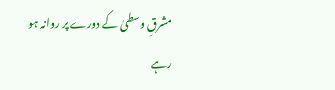مشرقِ وسطیٰ کے دورے پر روانہ ہو رہے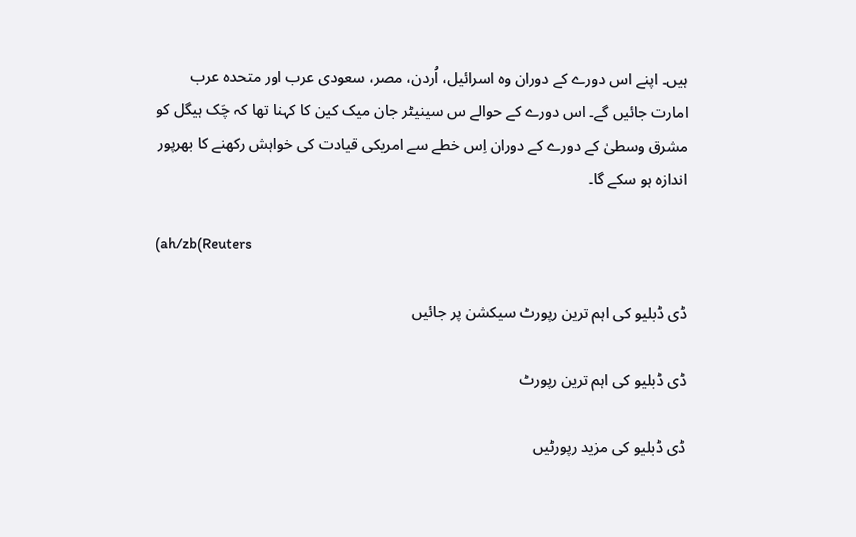ہیں۔ اپنے اس دورے کے دوران وہ اسرائیل، اُردن، مصر، سعودی عرب اور متحدہ عرب امارت جائیں گے۔ اس دورے کے حوالے س سینیٹر جان میک کین کا کہنا تھا کہ چَک ہیگل کو مشرق وسطیٰ کے دورے کے دوران اِس خطے سے امریکی قیادت کی خواہش رکھنے کا بھرپور اندازہ ہو سکے گا۔

(ah/zb(Reuters

ڈی ڈبلیو کی اہم ترین رپورٹ سیکشن پر جائیں

ڈی ڈبلیو کی اہم ترین رپورٹ

ڈی ڈبلیو کی مزید رپورٹیں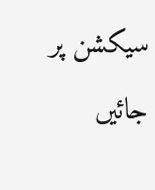سیکشن پر جائیں